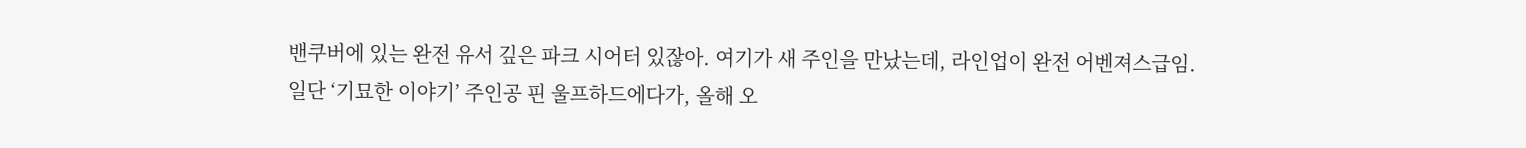밴쿠버에 있는 완전 유서 깊은 파크 시어터 있잖아. 여기가 새 주인을 만났는데, 라인업이 완전 어벤져스급임.
일단 ‘기묘한 이야기’ 주인공 핀 울프하드에다가, 올해 오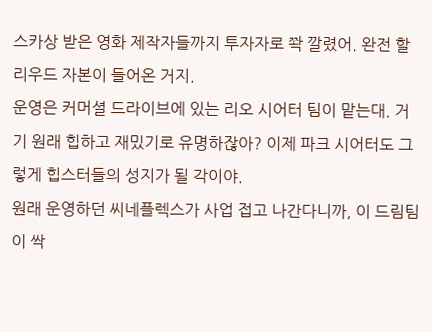스카상 받은 영화 제작자들까지 투자자로 쫙 깔렸어. 완전 할리우드 자본이 들어온 거지.
운영은 커머셜 드라이브에 있는 리오 시어터 팀이 맡는대. 거기 원래 힙하고 재밌기로 유명하잖아? 이제 파크 시어터도 그렇게 힙스터들의 성지가 될 각이야.
원래 운영하던 씨네플렉스가 사업 접고 나간다니까, 이 드림팀이 싹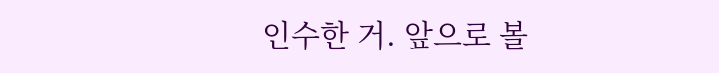인수한 거. 앞으로 볼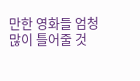만한 영화들 엄청 많이 틀어줄 것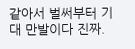같아서 벌써부터 기대 만발이다 진짜.